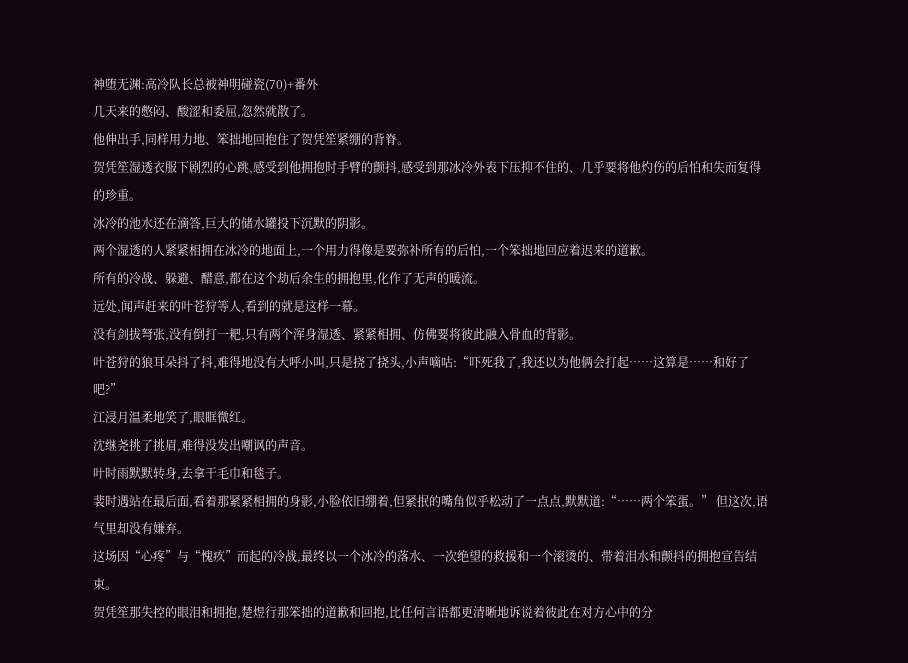神堕无渊:高冷队长总被神明碰瓷(70)+番外
几天来的憋闷、酸涩和委屈,忽然就散了。
他伸出手,同样用力地、笨拙地回抱住了贺凭笙紧绷的背脊。
贺凭笙湿透衣服下剧烈的心跳,感受到他拥抱时手臂的颤抖,感受到那冰冷外表下压抑不住的、几乎要将他灼伤的后怕和失而复得的珍重。
冰冷的池水还在滴答,巨大的储水罐投下沉默的阴影。
两个湿透的人紧紧相拥在冰冷的地面上,一个用力得像是要弥补所有的后怕,一个笨拙地回应着迟来的道歉。
所有的冷战、躲避、醋意,都在这个劫后余生的拥抱里,化作了无声的暖流。
远处,闻声赶来的叶苍狩等人,看到的就是这样一幕。
没有剑拔弩张,没有倒打一耙,只有两个浑身湿透、紧紧相拥、仿佛要将彼此融入骨血的背影。
叶苍狩的狼耳朵抖了抖,难得地没有大呼小叫,只是挠了挠头,小声嘀咕:“吓死我了,我还以为他俩会打起……这算是……和好了吧?”
江浸月温柔地笑了,眼眶微红。
沈继尧挑了挑眉,难得没发出嘲讽的声音。
叶时雨默默转身,去拿干毛巾和毯子。
裴时遇站在最后面,看着那紧紧相拥的身影,小脸依旧绷着,但紧抿的嘴角似乎松动了一点点,默默道:“……两个笨蛋。” 但这次,语气里却没有嫌弃。
这场因“心疼”与“愧疚”而起的冷战,最终以一个冰冷的落水、一次绝望的救援和一个滚烫的、带着泪水和颤抖的拥抱宣告结束。
贺凭笙那失控的眼泪和拥抱,楚煜行那笨拙的道歉和回抱,比任何言语都更清晰地诉说着彼此在对方心中的分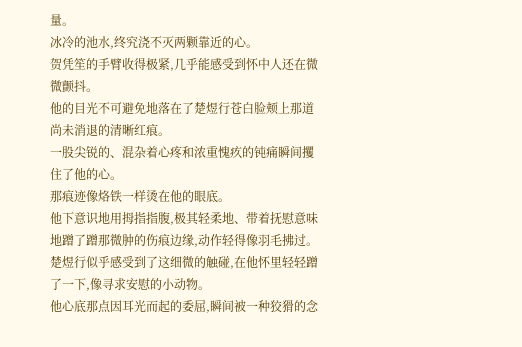量。
冰冷的池水,终究浇不灭两颗靠近的心。
贺凭笙的手臂收得极紧,几乎能感受到怀中人还在微微颤抖。
他的目光不可避免地落在了楚煜行苍白脸颊上那道尚未消退的清晰红痕。
一股尖锐的、混杂着心疼和浓重愧疚的钝痛瞬间攫住了他的心。
那痕迹像烙铁一样烫在他的眼底。
他下意识地用拇指指腹,极其轻柔地、带着抚慰意味地蹭了蹭那微肿的伤痕边缘,动作轻得像羽毛拂过。
楚煜行似乎感受到了这细微的触碰,在他怀里轻轻蹭了一下,像寻求安慰的小动物。
他心底那点因耳光而起的委屈,瞬间被一种狡猾的念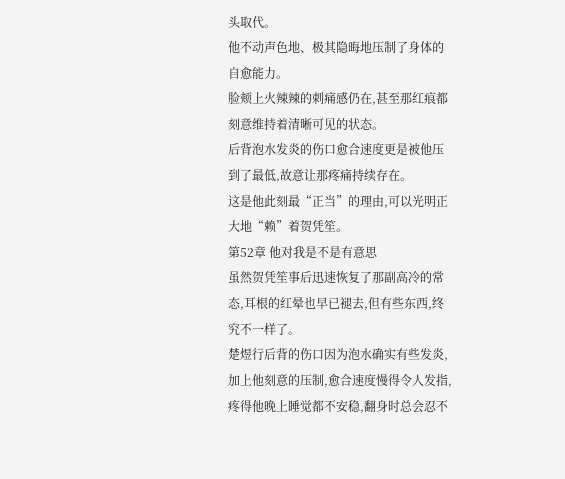头取代。
他不动声色地、极其隐晦地压制了身体的自愈能力。
脸颊上火辣辣的刺痛感仍在,甚至那红痕都刻意维持着清晰可见的状态。
后背泡水发炎的伤口愈合速度更是被他压到了最低,故意让那疼痛持续存在。
这是他此刻最“正当”的理由,可以光明正大地“赖”着贺凭笙。
第52章 他对我是不是有意思
虽然贺凭笙事后迅速恢复了那副高冷的常态,耳根的红晕也早已褪去,但有些东西,终究不一样了。
楚煜行后背的伤口因为泡水确实有些发炎,加上他刻意的压制,愈合速度慢得令人发指,疼得他晚上睡觉都不安稳,翻身时总会忍不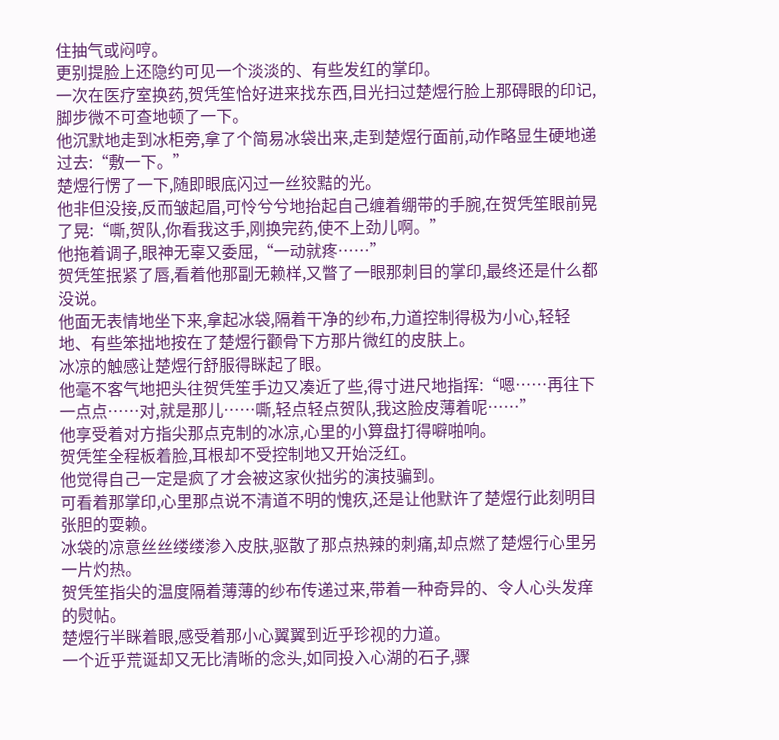住抽气或闷哼。
更别提脸上还隐约可见一个淡淡的、有些发红的掌印。
一次在医疗室换药,贺凭笙恰好进来找东西,目光扫过楚煜行脸上那碍眼的印记,脚步微不可查地顿了一下。
他沉默地走到冰柜旁,拿了个简易冰袋出来,走到楚煜行面前,动作略显生硬地递过去:“敷一下。”
楚煜行愣了一下,随即眼底闪过一丝狡黠的光。
他非但没接,反而皱起眉,可怜兮兮地抬起自己缠着绷带的手腕,在贺凭笙眼前晃了晃:“嘶,贺队,你看我这手,刚换完药,使不上劲儿啊。”
他拖着调子,眼神无辜又委屈,“一动就疼……”
贺凭笙抿紧了唇,看着他那副无赖样,又瞥了一眼那刺目的掌印,最终还是什么都没说。
他面无表情地坐下来,拿起冰袋,隔着干净的纱布,力道控制得极为小心,轻轻地、有些笨拙地按在了楚煜行颧骨下方那片微红的皮肤上。
冰凉的触感让楚煜行舒服得眯起了眼。
他毫不客气地把头往贺凭笙手边又凑近了些,得寸进尺地指挥:“嗯……再往下一点点……对,就是那儿……嘶,轻点轻点贺队,我这脸皮薄着呢……”
他享受着对方指尖那点克制的冰凉,心里的小算盘打得噼啪响。
贺凭笙全程板着脸,耳根却不受控制地又开始泛红。
他觉得自己一定是疯了才会被这家伙拙劣的演技骗到。
可看着那掌印,心里那点说不清道不明的愧疚,还是让他默许了楚煜行此刻明目张胆的耍赖。
冰袋的凉意丝丝缕缕渗入皮肤,驱散了那点热辣的刺痛,却点燃了楚煜行心里另一片灼热。
贺凭笙指尖的温度隔着薄薄的纱布传递过来,带着一种奇异的、令人心头发痒的熨帖。
楚煜行半眯着眼,感受着那小心翼翼到近乎珍视的力道。
一个近乎荒诞却又无比清晰的念头,如同投入心湖的石子,骤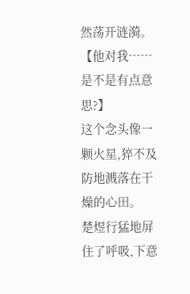然荡开涟漪。
【他对我……是不是有点意思?】
这个念头像一颗火星,猝不及防地溅落在干燥的心田。
楚煜行猛地屏住了呼吸,下意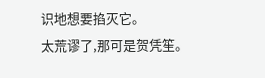识地想要掐灭它。
太荒谬了,那可是贺凭笙。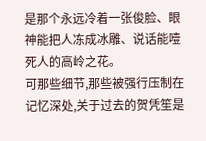是那个永远冷着一张俊脸、眼神能把人冻成冰雕、说话能噎死人的高岭之花。
可那些细节,那些被强行压制在记忆深处,关于过去的贺凭笙是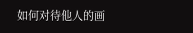如何对待他人的画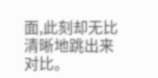面,此刻却无比清晰地跳出来对比。